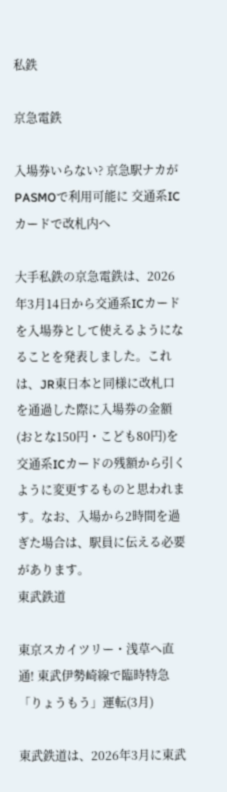私鉄

京急電鉄

入場券いらない? 京急駅ナカがPASMOで利用可能に 交通系ICカードで改札内へ

大手私鉄の京急電鉄は、2026年3月14日から交通系ICカードを入場券として使えるようになることを発表しました。これは、JR東日本と同様に改札口を通過した際に入場券の金額(おとな150円・こども80円)を交通系ICカードの残額から引くように変更するものと思われます。なお、入場から2時間を過ぎた場合は、駅員に伝える必要があります。
東武鉄道

東京スカイツリー・浅草へ直通! 東武伊勢崎線で臨時特急「りょうもう」運転(3月)

東武鉄道は、2026年3月に東武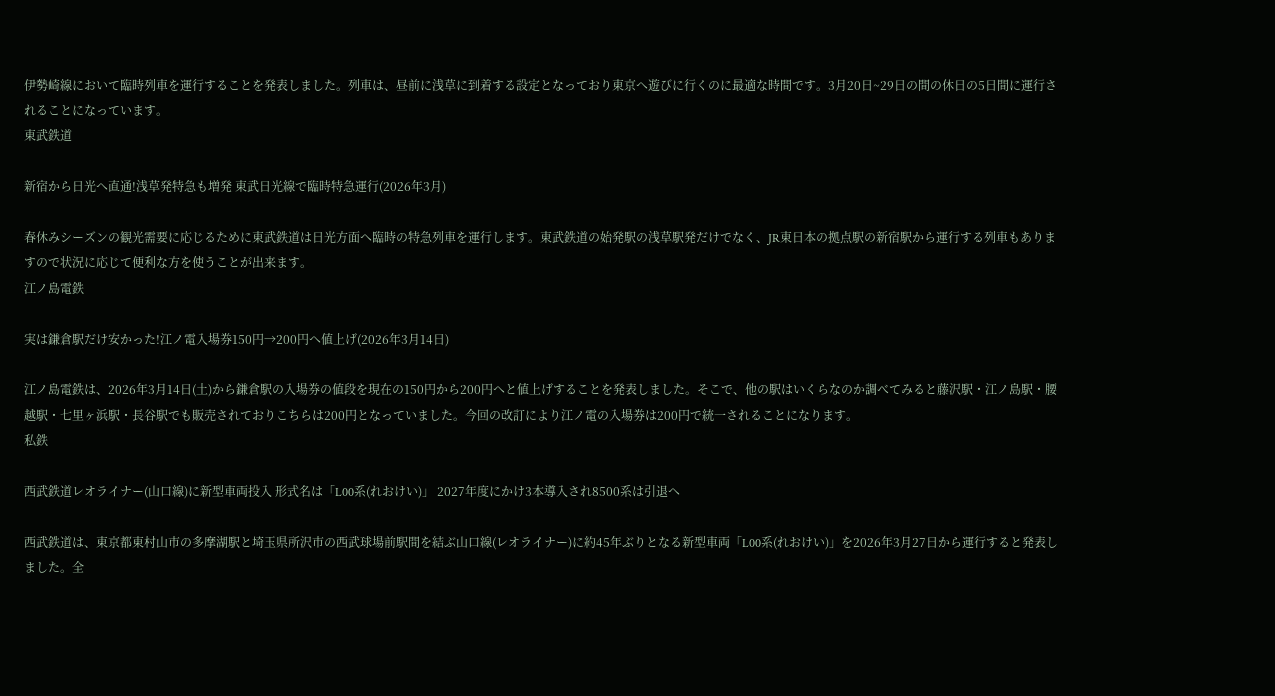伊勢崎線において臨時列車を運行することを発表しました。列車は、昼前に浅草に到着する設定となっており東京へ遊びに行くのに最適な時間です。3月20日~29日の間の休日の5日間に運行されることになっています。
東武鉄道

新宿から日光へ直通!浅草発特急も増発 東武日光線で臨時特急運行(2026年3月)

春休みシーズンの観光需要に応じるために東武鉄道は日光方面へ臨時の特急列車を運行します。東武鉄道の始発駅の浅草駅発だけでなく、JR東日本の拠点駅の新宿駅から運行する列車もありますので状況に応じて便利な方を使うことが出来ます。
江ノ島電鉄

実は鎌倉駅だけ安かった!江ノ電入場券150円→200円へ値上げ(2026年3月14日)

江ノ島電鉄は、2026年3月14日(土)から鎌倉駅の入場券の値段を現在の150円から200円へと値上げすることを発表しました。そこで、他の駅はいくらなのか調べてみると藤沢駅・江ノ島駅・腰越駅・七里ヶ浜駅・長谷駅でも販売されておりこちらは200円となっていました。今回の改訂により江ノ電の入場券は200円で統一されることになります。
私鉄

西武鉄道レオライナー(山口線)に新型車両投入 形式名は「L00系(れおけい)」 2027年度にかけ3本導入され8500系は引退へ

西武鉄道は、東京都東村山市の多摩湖駅と埼玉県所沢市の西武球場前駅間を結ぶ山口線(レオライナー)に約45年ぶりとなる新型車両「L00系(れおけい)」を2026年3月27日から運行すると発表しました。全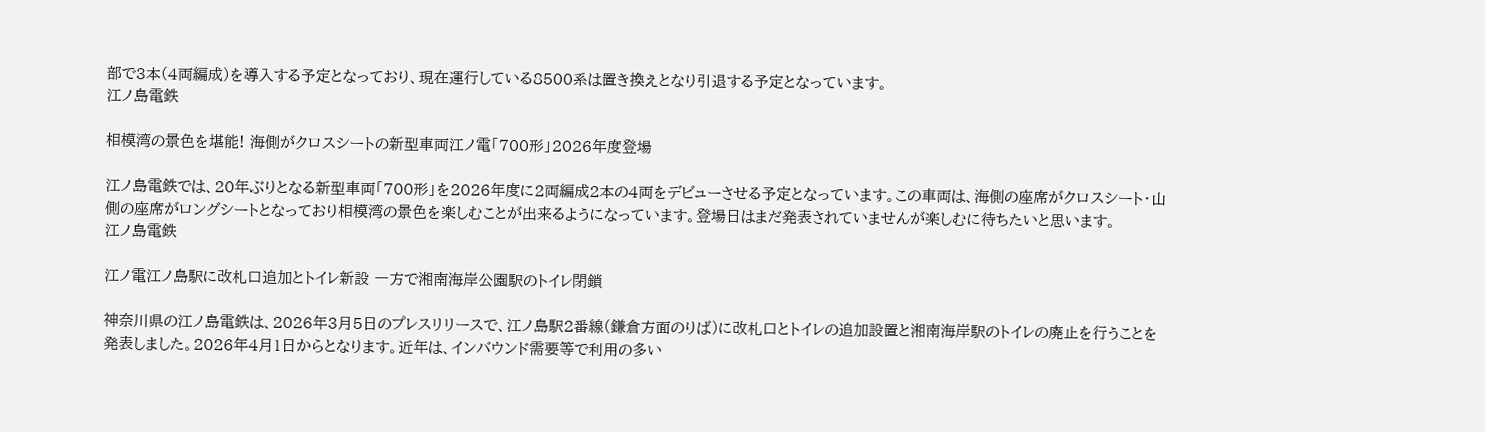部で3本(4両編成)を導入する予定となっており、現在運行している8500系は置き換えとなり引退する予定となっています。
江ノ島電鉄

相模湾の景色を堪能! 海側がクロスシートの新型車両江ノ電「700形」2026年度登場

江ノ島電鉄では、20年ぶりとなる新型車両「700形」を2026年度に2両編成2本の4両をデビューさせる予定となっています。この車両は、海側の座席がクロスシート・山側の座席がロングシートとなっており相模湾の景色を楽しむことが出来るようになっています。登場日はまだ発表されていませんが楽しむに待ちたいと思います。
江ノ島電鉄

江ノ電江ノ島駅に改札口追加とトイレ新設 一方で湘南海岸公園駅のトイレ閉鎖

神奈川県の江ノ島電鉄は、2026年3月5日のプレスリリースで、江ノ島駅2番線(鎌倉方面のりば)に改札口とトイレの追加設置と湘南海岸駅のトイレの廃止を行うことを発表しました。2026年4月1日からとなります。近年は、インバウンド需要等で利用の多い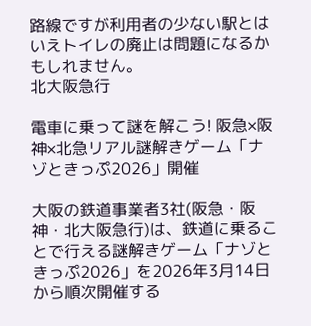路線ですが利用者の少ない駅とはいえトイレの廃止は問題になるかもしれません。
北大阪急行

電車に乗って謎を解こう! 阪急×阪神×北急リアル謎解きゲーム「ナゾときっぷ2026」開催

大阪の鉄道事業者3社(阪急・阪神・北大阪急行)は、鉄道に乗ることで行える謎解きゲーム「ナゾときっぷ2026」を2026年3月14日から順次開催する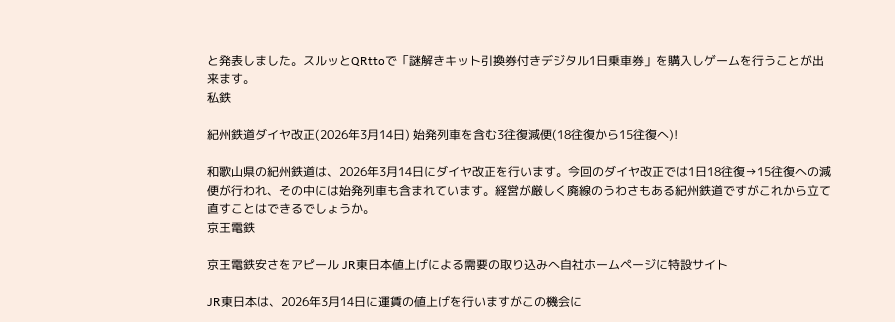と発表しました。スルッとQRttoで「謎解きキット引換券付きデジタル1日乗車券」を購入しゲームを行うことが出来ます。
私鉄

紀州鉄道ダイヤ改正(2026年3月14日) 始発列車を含む3往復減便(18往復から15往復へ)!

和歌山県の紀州鉄道は、2026年3月14日にダイヤ改正を行います。今回のダイヤ改正では1日18往復→15往復への減便が行われ、その中には始発列車も含まれています。経営が厳しく廃線のうわさもある紀州鉄道ですがこれから立て直すことはできるでしょうか。
京王電鉄

京王電鉄安さをアピール JR東日本値上げによる需要の取り込みへ自社ホームページに特設サイト

JR東日本は、2026年3月14日に運賃の値上げを行いますがこの機会に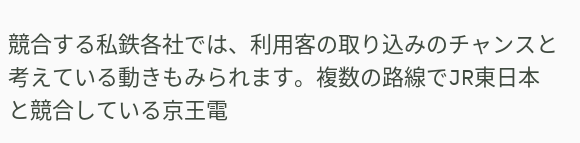競合する私鉄各社では、利用客の取り込みのチャンスと考えている動きもみられます。複数の路線でJR東日本と競合している京王電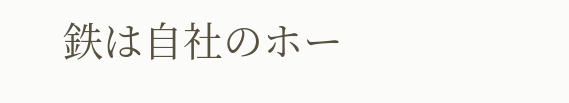鉄は自社のホー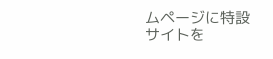ムページに特設サイトを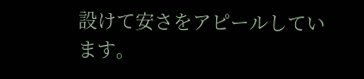設けて安さをアピールしています。